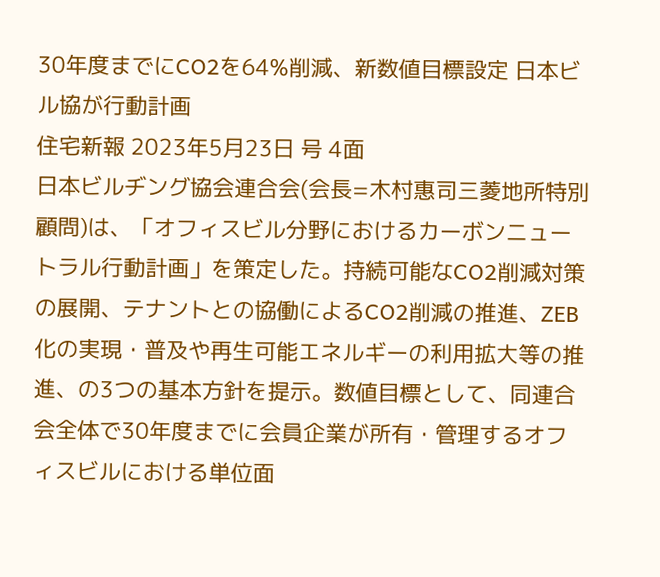30年度までにCO2を64%削減、新数値目標設定 日本ビル協が行動計画
住宅新報 2023年5月23日 号 4面
日本ビルヂング協会連合会(会長=木村惠司三菱地所特別顧問)は、「オフィスビル分野におけるカーボンニュートラル行動計画」を策定した。持続可能なCO2削減対策の展開、テナントとの協働によるCO2削減の推進、ZEB化の実現・普及や再生可能エネルギーの利用拡大等の推進、の3つの基本方針を提示。数値目標として、同連合会全体で30年度までに会員企業が所有・管理するオフィスビルにおける単位面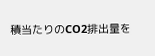積当たりのCO2排出量を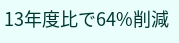13年度比で64%削減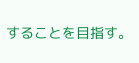することを目指す。